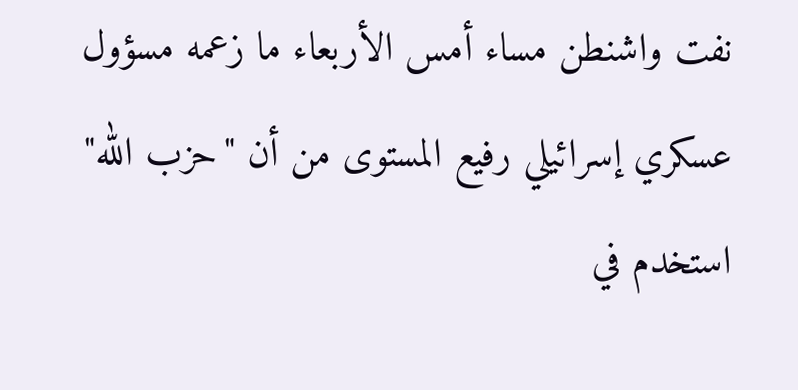نفت واشنطن مساء أمس الأربعاء ما زعمه مسؤول عسكري إسرائيلي رفيع المستوى من أن "حزب الله" استخدم في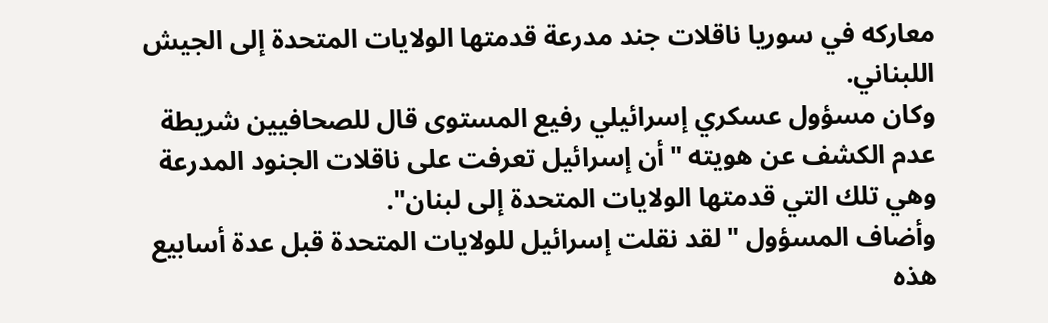معاركه في سوريا ناقلات جند مدرعة قدمتها الولايات المتحدة إلى الجيش اللبناني.
وكان مسؤول عسكري إسرائيلي رفيع المستوى قال للصحافيين شريطة عدم الكشف عن هويته "أن إسرائيل تعرفت على ناقلات الجنود المدرعة وهي تلك التي قدمتها الولايات المتحدة إلى لبنان".
وأضاف المسؤول "لقد نقلت إسرائيل للولايات المتحدة قبل عدة أسابيع هذه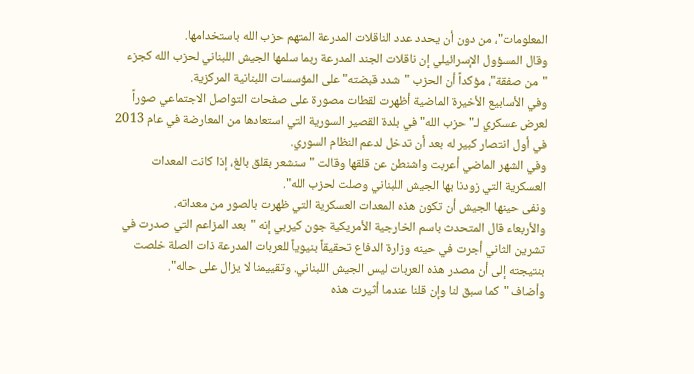المعلومات"، من دون أن يحدد عدد الناقلات المدرعة المتهم حزب الله باستخدامها.
وقال المسؤول الإسرائيلي إن ناقلات الجند المدرعة ربما سلمها الجيش اللبناني لحزب الله كجزء "من صفقة"، مؤكداً أن الحزب "شدد قبضته" على المؤسسات اللبنانية المركزية.
وفي الأسابيع الأخيرة الماضية أظهرت لقطات مصورة على صفحات التواصل الاجتماعي صوراً لعرض عسكري لـ"حزب الله" في بلدة القصير السورية التي استعادها من المعارضة في عام 2013 في أول انتصار كبير له بعد أن تدخل لدعم النظام السوري.
وفي الشهر الماضي أعربت واشنطن عن قلقها وقالت "سنشعر بقلق بالغ، إذا كانت المعدات العسكرية التي زودنا بها الجيش اللبناني وصلت لحزب الله".
ونفى حينها الجيش أن تكون هذه المعدات العسكرية التي ظهرت بالصور من معداته.
والأربعاء قال المتحدث باسم الخارجية الأمريكية جون كيربي إنه "بعد المزاعم التي صدرت في تشرين الثاني أجرت في حينه وزارة الدفاع تحقيقاً بنيوياً للعربات المدرعة ذات الصلة خلصت بنتيجته إلى أن مصدر هذه العربات ليس الجيش اللبناني. وتقييمنا لا يزال على حاله".
وأضاف "كما سبق لنا وإن قلنا عندما أثيرت هذه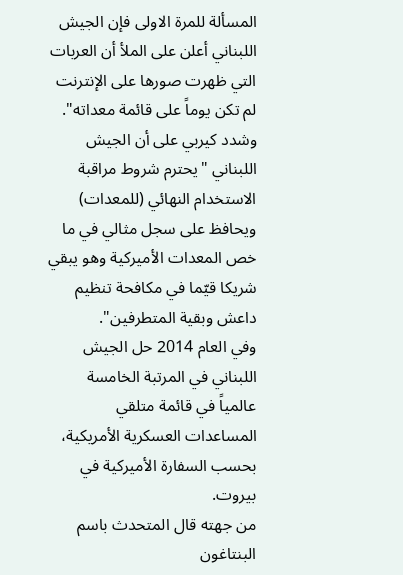المسألة للمرة الاولى فإن الجيش اللبناني أعلن على الملأ أن العربات التي ظهرت صورها على الإنترنت لم تكن يوماً على قائمة معداته".
وشدد كيربي على أن الجيش اللبناني "يحترم شروط مراقبة الاستخدام النهائي (للمعدات) ويحافظ على سجل مثالي في ما خص المعدات الأميركية وهو يبقي شريكا قيّما في مكافحة تنظيم داعش وبقية المتطرفين".
وفي العام 2014 حل الجيش اللبناني في المرتبة الخامسة عالمياً في قائمة متلقي المساعدات العسكرية الأمريكية، بحسب السفارة الأميركية في بيروت.
من جهته قال المتحدث باسم البنتاغون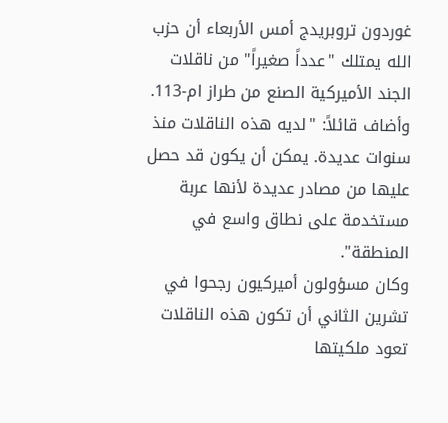غوردون تروبريدج أمس الأربعاء أن حزب الله يمتلك "عدداً صغيراً" من ناقلات الجند الأميركية الصنع من طراز ام-113.
وأضاف قائلاً: "لديه هذه الناقلات منذ سنوات عديدة. يمكن أن يكون قد حصل عليها من مصادر عديدة لأنها عربة مستخدمة على نطاق واسع في المنطقة".
وكان مسؤولون أميركيون رجحوا في تشرين الثاني أن تكون هذه الناقلات تعود ملكيتها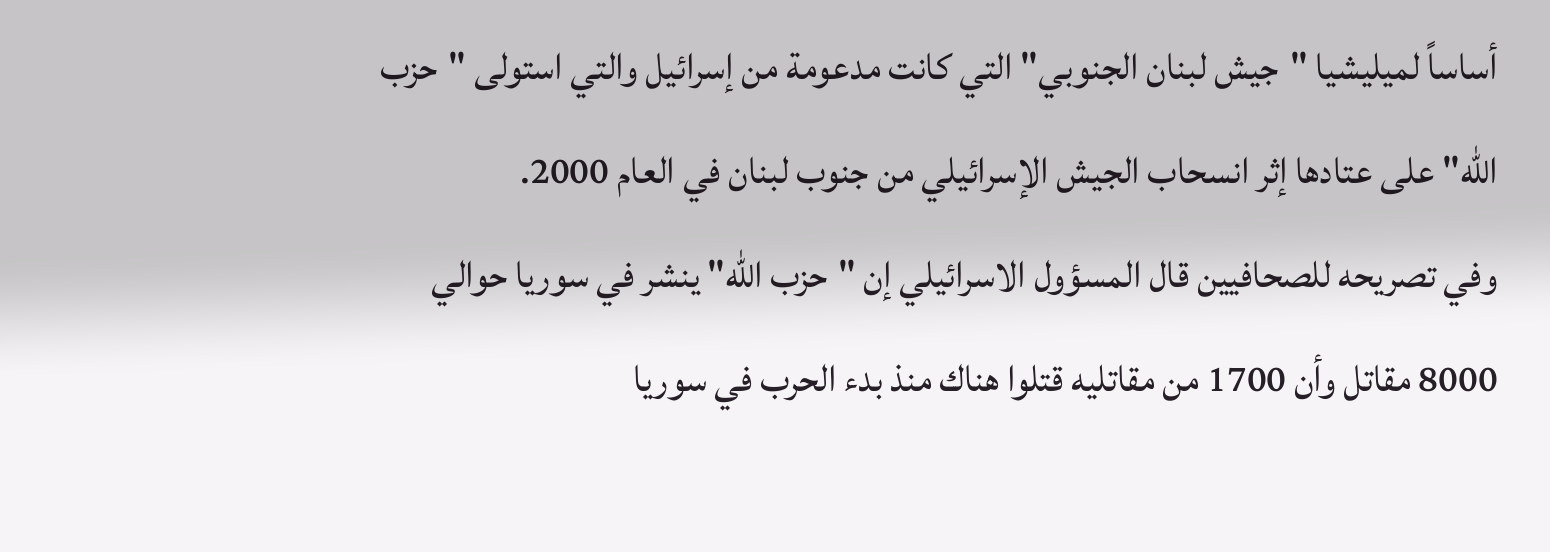أساساً لميليشيا "جيش لبنان الجنوبي" التي كانت مدعومة من إسرائيل والتي استولى "حزب الله" على عتادها إثر انسحاب الجيش الإسرائيلي من جنوب لبنان في العام 2000.
وفي تصريحه للصحافيين قال المسؤول الاسرائيلي إن "حزب الله" ينشر في سوريا حوالي 8000 مقاتل وأن 1700 من مقاتليه قتلوا هناك منذ بدء الحرب في سوريا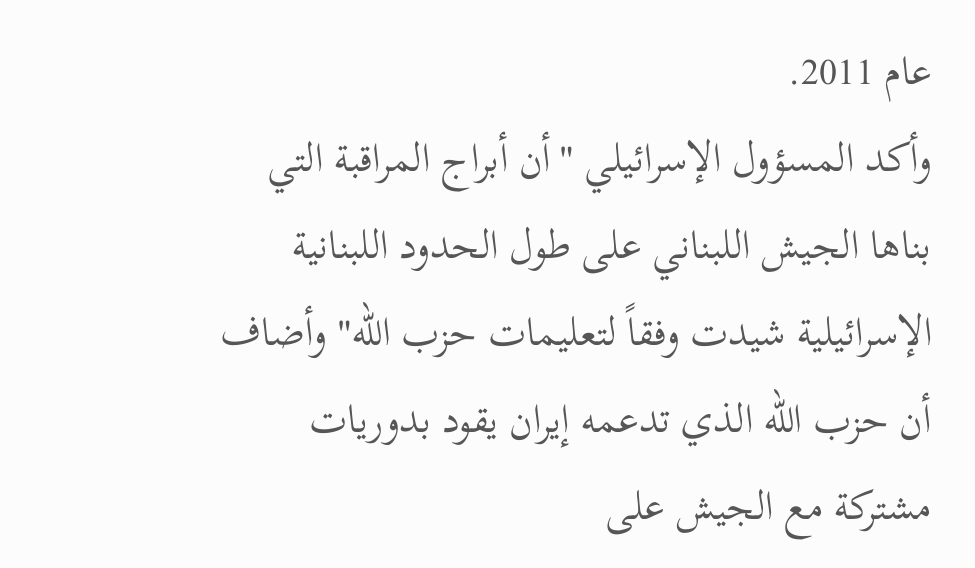عام 2011.
وأكد المسؤول الإسرائيلي "أن أبراج المراقبة التي بناها الجيش اللبناني على طول الحدود اللبنانية الإسرائيلية شيدت وفقاً لتعليمات حزب الله" وأضاف أن حزب الله الذي تدعمه إيران يقود بدوريات مشتركة مع الجيش على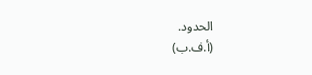الحدود.
(أ.ف.ب)